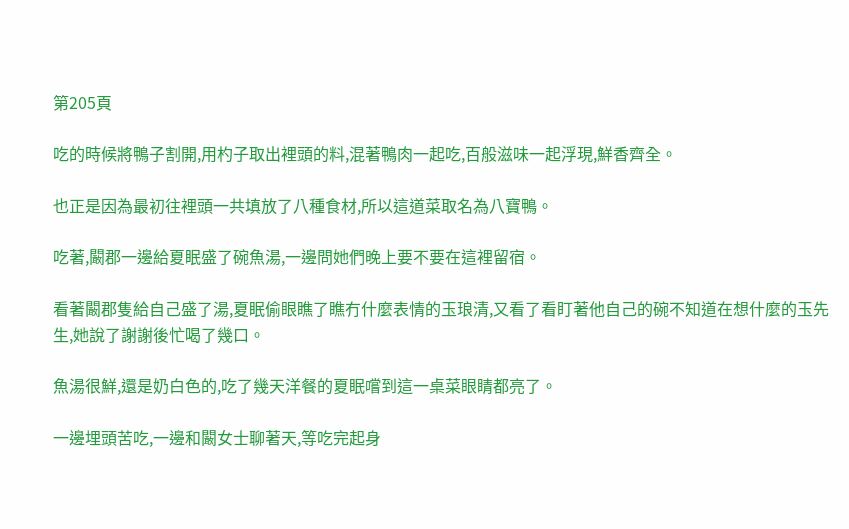第205頁

吃的時候將鴨子割開,用杓子取出裡頭的料,混著鴨肉一起吃,百般滋味一起浮現,鮮香齊全。

也正是因為最初往裡頭一共填放了八種食材,所以這道菜取名為八寶鴨。

吃著,闞郡一邊給夏眠盛了碗魚湯,一邊問她們晚上要不要在這裡留宿。

看著闞郡隻給自己盛了湯,夏眠偷眼瞧了瞧冇什麼表情的玉琅清,又看了看盯著他自己的碗不知道在想什麼的玉先生,她說了謝謝後忙喝了幾口。

魚湯很鮮,還是奶白色的,吃了幾天洋餐的夏眠嚐到這一桌菜眼睛都亮了。

一邊埋頭苦吃,一邊和闞女士聊著天,等吃完起身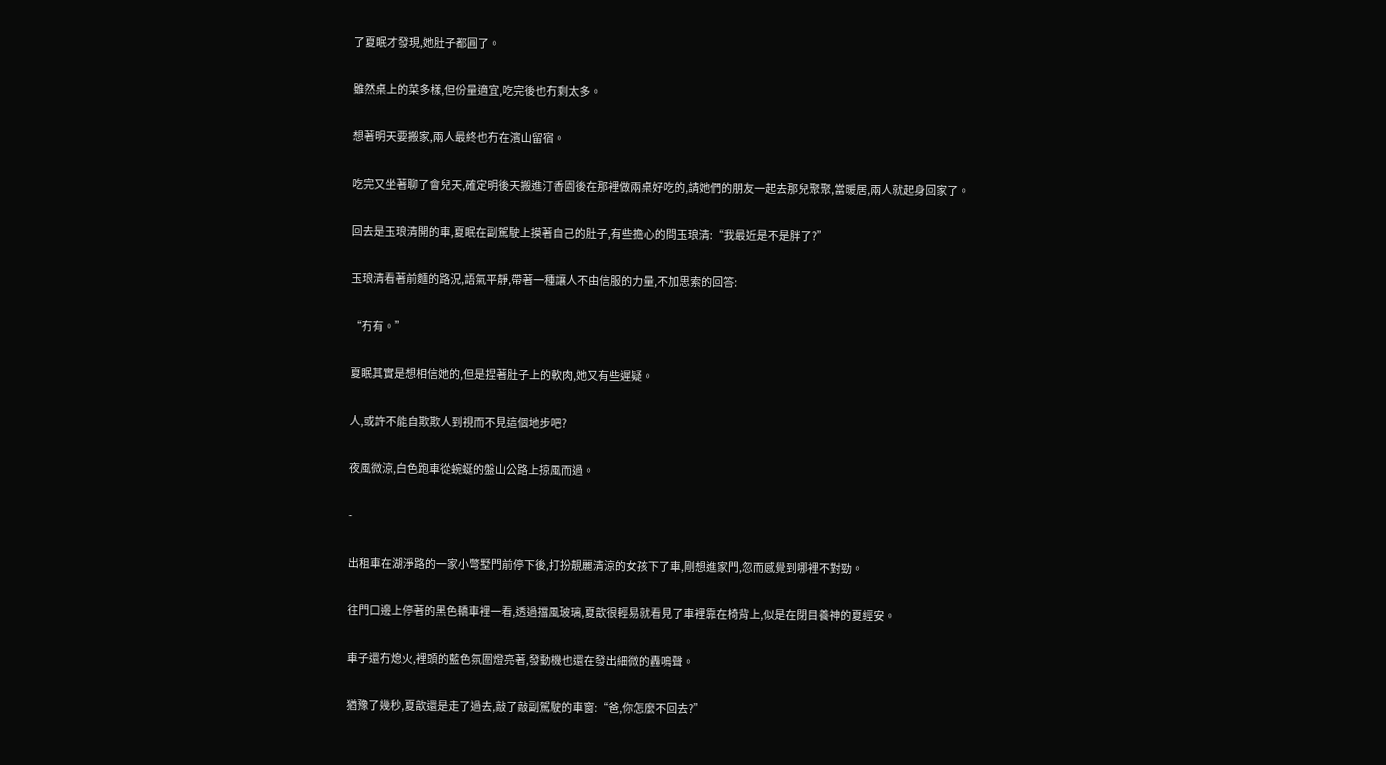了夏眠才發現,她肚子都圓了。

雖然桌上的菜多樣,但份量適宜,吃完後也冇剩太多。

想著明天要搬家,兩人最終也冇在濱山留宿。

吃完又坐著聊了會兒天,確定明後天搬進汀香園後在那裡做兩桌好吃的,請她們的朋友一起去那兒聚聚,當暖居,兩人就起身回家了。

回去是玉琅清開的車,夏眠在副駕駛上摸著自己的肚子,有些擔心的問玉琅清:“我最近是不是胖了?”

玉琅清看著前麵的路況,語氣平靜,帶著一種讓人不由信服的力量,不加思索的回答:

“冇有。”

夏眠其實是想相信她的,但是捏著肚子上的軟肉,她又有些遲疑。

人,或許不能自欺欺人到視而不見這個地步吧?

夜風微涼,白色跑車從蜿蜒的盤山公路上掠風而過。

-

出租車在湖淨路的一家小彆墅門前停下後,打扮靚麗清涼的女孩下了車,剛想進家門,忽而感覺到哪裡不對勁。

往門口邊上停著的黑色轎車裡一看,透過擋風玻璃,夏歆很輕易就看見了車裡靠在椅背上,似是在閉目養神的夏經安。

車子還冇熄火,裡頭的藍色氛圍燈亮著,發動機也還在發出細微的轟鳴聲。

猶豫了幾秒,夏歆還是走了過去,敲了敲副駕駛的車窗:“爸,你怎麼不回去?”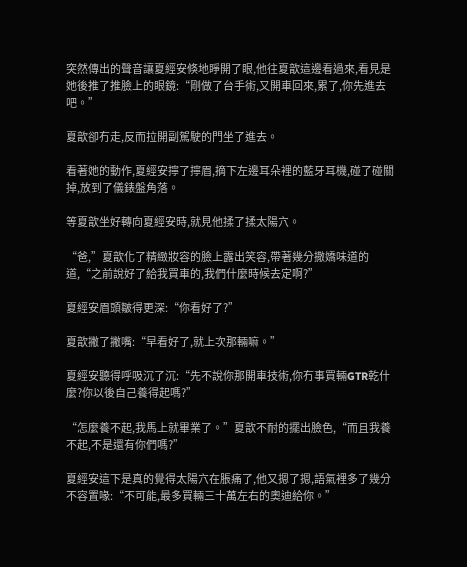突然傳出的聲音讓夏經安倏地睜開了眼,他往夏歆這邊看過來,看見是她後推了推臉上的眼鏡:“剛做了台手術,又開車回來,累了,你先進去吧。”

夏歆卻冇走,反而拉開副駕駛的門坐了進去。

看著她的動作,夏經安擰了擰眉,摘下左邊耳朵裡的藍牙耳機,碰了碰關掉,放到了儀錶盤角落。

等夏歆坐好轉向夏經安時,就見他揉了揉太陽穴。

“爸,”夏歆化了精緻妝容的臉上露出笑容,帶著幾分撒嬌味道的道,“之前說好了給我買車的,我們什麼時候去定啊?”

夏經安眉頭皺得更深:“你看好了?”

夏歆撇了撇嘴:“早看好了,就上次那輛嘛。”

夏經安聽得呼吸沉了沉:“先不說你那開車技術,你冇事買輛GTR乾什麼?你以後自己養得起嗎?”

“怎麼養不起,我馬上就畢業了。”夏歆不耐的擺出臉色,“而且我養不起,不是還有你們嗎?”

夏經安這下是真的覺得太陽穴在脹痛了,他又摁了摁,語氣裡多了幾分不容置喙:“不可能,最多買輛三十萬左右的奧迪給你。”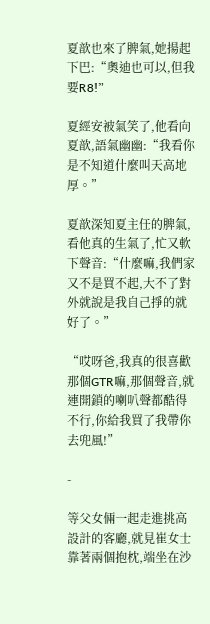夏歆也來了脾氣,她揚起下巴:“奧迪也可以,但我要R8!”

夏經安被氣笑了,他看向夏歆,語氣幽幽:“我看你是不知道什麼叫天高地厚。”

夏歆深知夏主任的脾氣,看他真的生氣了,忙又軟下聲音:“什麼嘛,我們家又不是買不起,大不了對外就說是我自己掙的就好了。”

“哎呀爸,我真的很喜歡那個GTR嘛,那個聲音,就連開鎖的喇叭聲都酷得不行,你給我買了我帶你去兜風!”

-

等父女倆一起走進挑高設計的客廳,就見崔女士靠著兩個抱枕,端坐在沙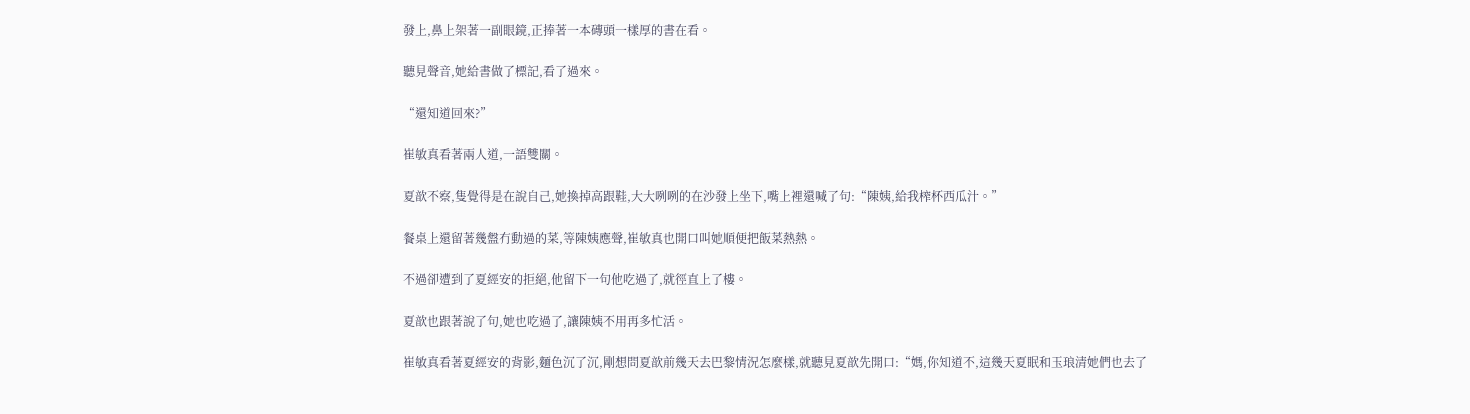發上,鼻上架著一副眼鏡,正捧著一本磚頭一樣厚的書在看。

聽見聲音,她給書做了標記,看了過來。

“還知道回來?”

崔敏真看著兩人道,一語雙關。

夏歆不察,隻覺得是在說自己,她換掉高跟鞋,大大咧咧的在沙發上坐下,嘴上裡還喊了句:“陳姨,給我榨杯西瓜汁。”

餐桌上還留著幾盤冇動過的菜,等陳姨應聲,崔敏真也開口叫她順便把飯菜熱熱。

不過卻遭到了夏經安的拒絕,他留下一句他吃過了,就徑直上了樓。

夏歆也跟著說了句,她也吃過了,讓陳姨不用再多忙活。

崔敏真看著夏經安的背影,麵色沉了沉,剛想問夏歆前幾天去巴黎情況怎麼樣,就聽見夏歆先開口:“媽,你知道不,這幾天夏眠和玉琅清她們也去了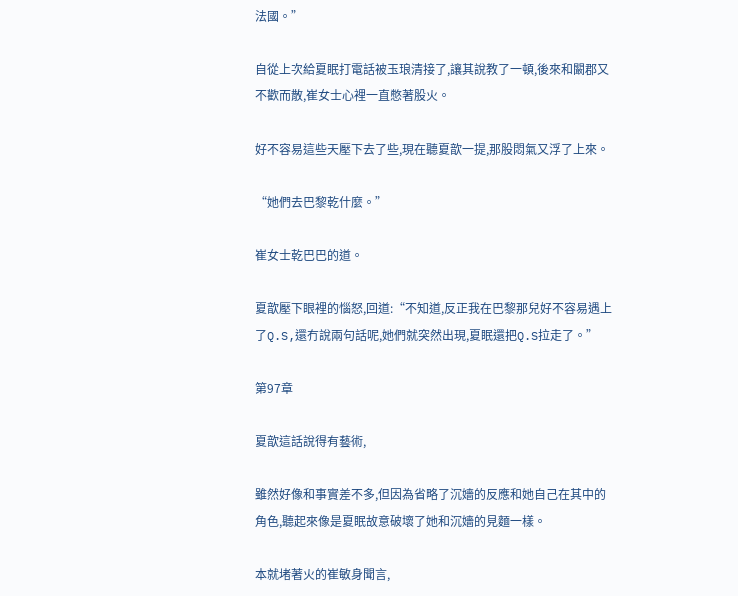法國。”

自從上次給夏眠打電話被玉琅清接了,讓其說教了一頓,後來和闞郡又不歡而散,崔女士心裡一直憋著股火。

好不容易這些天壓下去了些,現在聽夏歆一提,那股悶氣又浮了上來。

“她們去巴黎乾什麼。”

崔女士乾巴巴的道。

夏歆壓下眼裡的惱怒,回道:“不知道,反正我在巴黎那兒好不容易遇上了Q.S,還冇說兩句話呢,她們就突然出現,夏眠還把Q.S拉走了。”

第97章

夏歆這話說得有藝術,

雖然好像和事實差不多,但因為省略了沉嬙的反應和她自己在其中的角色,聽起來像是夏眠故意破壞了她和沉嬙的見麵一樣。

本就堵著火的崔敏身聞言,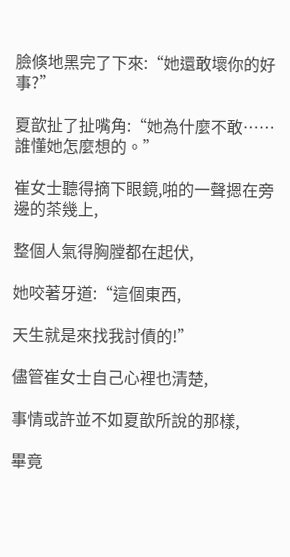臉倏地黑完了下來:“她還敢壞你的好事?”

夏歆扯了扯嘴角:“她為什麼不敢……誰懂她怎麼想的。”

崔女士聽得摘下眼鏡,啪的一聲摁在旁邊的茶幾上,

整個人氣得胸膛都在起伏,

她咬著牙道:“這個東西,

天生就是來找我討債的!”

儘管崔女士自己心裡也清楚,

事情或許並不如夏歆所說的那樣,

畢竟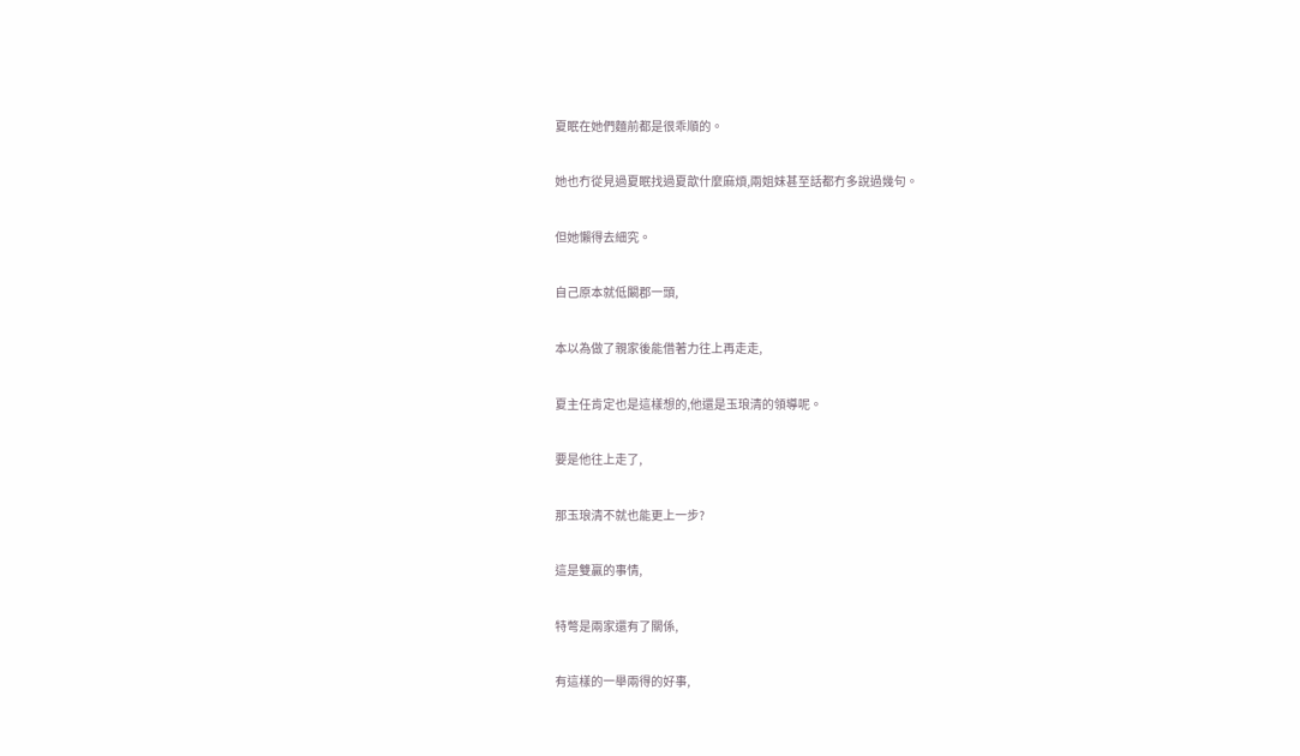夏眠在她們麵前都是很乖順的。

她也冇從見過夏眠找過夏歆什麼麻煩,兩姐妹甚至話都冇多說過幾句。

但她懶得去細究。

自己原本就低闞郡一頭,

本以為做了親家後能借著力往上再走走,

夏主任肯定也是這樣想的,他還是玉琅清的領導呢。

要是他往上走了,

那玉琅清不就也能更上一步?

這是雙贏的事情,

特彆是兩家還有了關係,

有這樣的一舉兩得的好事,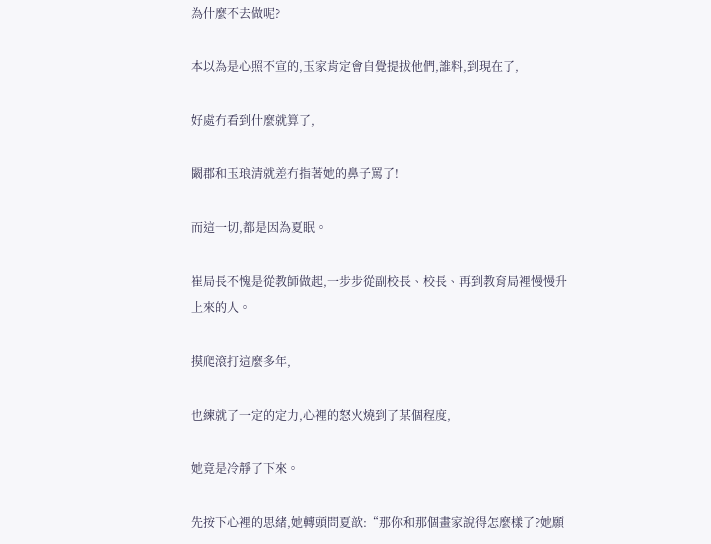為什麼不去做呢?

本以為是心照不宣的,玉家肯定會自覺提拔他們,誰料,到現在了,

好處冇看到什麼就算了,

闞郡和玉琅清就差冇指著她的鼻子罵了!

而這一切,都是因為夏眠。

崔局長不愧是從教師做起,一步步從副校長、校長、再到教育局裡慢慢升上來的人。

摸爬滾打這麼多年,

也練就了一定的定力,心裡的怒火燒到了某個程度,

她竟是冷靜了下來。

先按下心裡的思緒,她轉頭問夏歆:“那你和那個畫家說得怎麼樣了?她願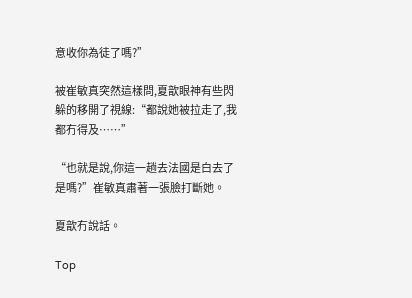意收你為徒了嗎?”

被崔敏真突然這樣問,夏歆眼神有些閃躲的移開了視線:“都說她被拉走了,我都冇得及……”

“也就是說,你這一趟去法國是白去了是嗎?”崔敏真肅著一張臉打斷她。

夏歆冇說話。

Top